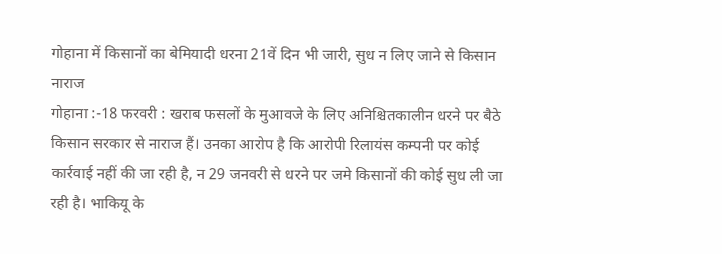गोहाना में किसानों का बेमियादी धरना 21वें दिन भी जारी, सुध न लिए जाने से किसान नाराज
गोहाना :-18 फरवरी : खराब फसलों के मुआवजे के लिए अनिश्चितकालीन धरने पर बैठे किसान सरकार से नाराज हैं। उनका आरोप है कि आरोपी रिलायंस कम्पनी पर कोई कार्रवाई नहीं की जा रही है, न 29 जनवरी से धरने पर जमे किसानों की कोई सुध ली जा रही है। भाकियू के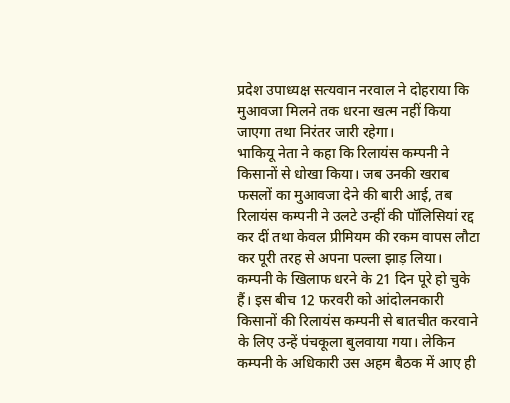प्रदेश उपाध्यक्ष सत्यवान नरवाल ने दोहराया कि मुआवजा मिलने तक धरना खत्म नहीं किया जाएगा तथा निरंतर जारी रहेगा।
भाकियू नेता ने कहा कि रिलायंस कम्पनी ने किसानों से धोखा किया। जब उनकी खराब फसलों का मुआवजा देने की बारी आई, तब रिलायंस कम्पनी ने उलटे उन्हीं की पॉलिसियां रद्द कर दीं तथा केवल प्रीमियम की रकम वापस लौटा कर पूरी तरह से अपना पल्ला झाड़ लिया।
कम्पनी के खिलाफ धरने के 21 दिन पूरे हो चुके हैं। इस बीच 12 फरवरी को आंदोलनकारी किसानों की रिलायंस कम्पनी से बातचीत करवाने के लिए उन्हें पंचकूला बुलवाया गया। लेकिन कम्पनी के अधिकारी उस अहम बैठक में आए ही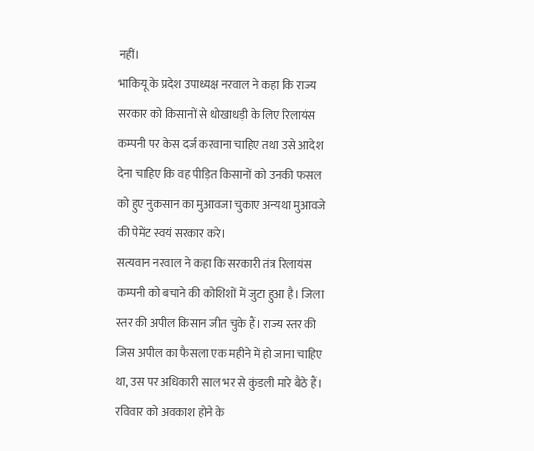नहीं।
भाकियू के प्रदेश उपाध्यक्ष नरवाल ने कहा कि राज्य सरकार को किसानों से धोखाधड़ी के लिए रिलायंस कम्पनी पर केस दर्ज करवाना चाहिए तथा उसे आदेश देना चाहिए कि वह पीड़ित किसानों को उनकी फसल को हुए नुकसान का मुआवजा चुकाए अन्यथा मुआवजे की पेमेंट स्वयं सरकार करे।
सत्यवान नरवाल ने कहा कि सरकारी तंत्र रिलायंस कम्पनी को बचाने की कोशिशों में जुटा हुआ है। जिला स्तर की अपील किसान जीत चुके हैं। राज्य स्तर की जिस अपील का फैसला एक महीने में हो जाना चाहिए था, उस पर अधिकारी साल भर से कुंडली मारे बैठे हैं।
रविवार को अवकाश होने के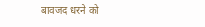बावजद धरने को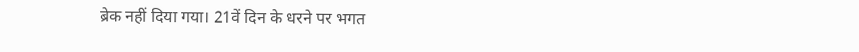ब्रेक नहीं दिया गया। 21वें दिन के धरने पर भगत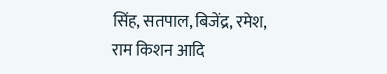सिंह, सतपाल, बिजेंद्र, रमेश, राम किशन आदि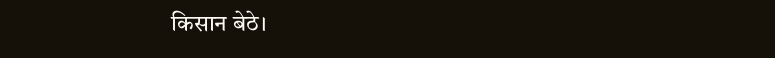किसान बेठे।